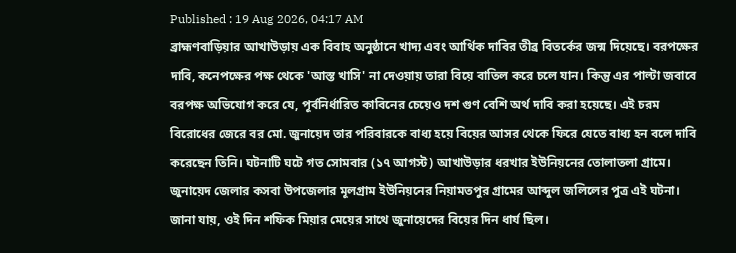Published : 19 Aug 2026, 04:17 AM
ব্রাহ্মণবাড়িয়ার আখাউড়ায় এক বিবাহ অনুষ্ঠানে খাদ্য এবং আর্থিক দাবির তীব্র বিতর্কের জন্ম দিয়েছে। বরপক্ষের দাবি, কনেপক্ষের পক্ষ থেকে 'আস্ত খাসি' না দেওয়ায় তারা বিয়ে বাতিল করে চলে যান। কিন্তু এর পাল্টা জবাবে বরপক্ষ অভিযোগ করে যে, পূর্বনির্ধারিত কাবিনের চেয়েও দশ গুণ বেশি অর্থ দাবি করা হয়েছে। এই চরম বিরোধের জেরে বর মো. জুনায়েদ তার পরিবারকে বাধ্য হয়ে বিয়ের আসর থেকে ফিরে যেতে বাধ্য হন বলে দাবি করেছেন তিনি। ঘটনাটি ঘটে গত সোমবার (১৭ আগস্ট) আখাউড়ার ধরখার ইউনিয়নের তোলাতলা গ্রামে। জুনায়েদ জেলার কসবা উপজেলার মূলগ্রাম ইউনিয়নের নিয়ামতপুর গ্রামের আব্দুল জলিলের পুত্র এই ঘটনা। জানা যায়, ওই দিন শফিক মিয়ার মেয়ের সাথে জুনায়েদের বিয়ের দিন ধার্য ছিল।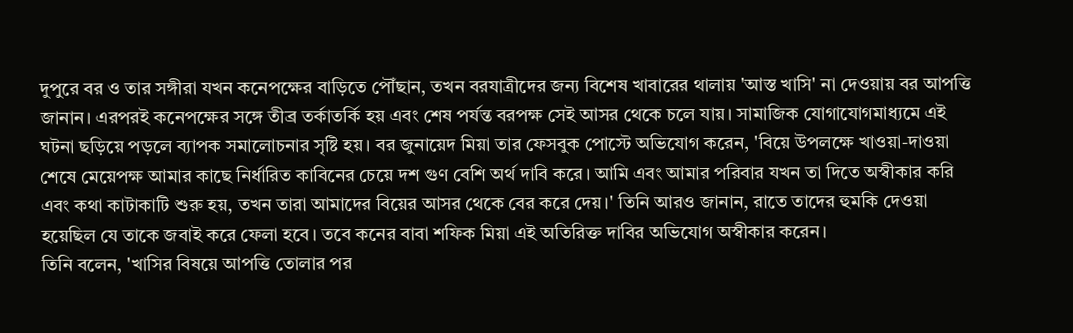দুপুরে বর ও তার সঙ্গীরা যখন কনেপক্ষের বাড়িতে পৌঁছান, তখন বরযাত্রীদের জন্য বিশেষ খাবারের থালায় 'আস্ত খাসি' না দেওয়ায় বর আপত্তি জানান। এরপরই কনেপক্ষের সঙ্গে তীব্র তর্কাতর্কি হয় এবং শেষ পর্যন্ত বরপক্ষ সেই আসর থেকে চলে যায়। সামাজিক যোগাযোগমাধ্যমে এই ঘটনা ছড়িয়ে পড়লে ব্যাপক সমালোচনার সৃষ্টি হয়। বর জুনায়েদ মিয়া তার ফেসবুক পোস্টে অভিযোগ করেন, 'বিয়ে উপলক্ষে খাওয়া-দাওয়া শেষে মেয়েপক্ষ আমার কাছে নির্ধারিত কাবিনের চেয়ে দশ গুণ বেশি অর্থ দাবি করে। আমি এবং আমার পরিবার যখন তা দিতে অস্বীকার করি এবং কথা কাটাকাটি শুরু হয়, তখন তারা আমাদের বিয়ের আসর থেকে বের করে দেয়।' তিনি আরও জানান, রাতে তাদের হুমকি দেওয়া হয়েছিল যে তাকে জবাই করে ফেলা হবে। তবে কনের বাবা শফিক মিয়া এই অতিরিক্ত দাবির অভিযোগ অস্বীকার করেন।
তিনি বলেন, 'খাসির বিষয়ে আপত্তি তোলার পর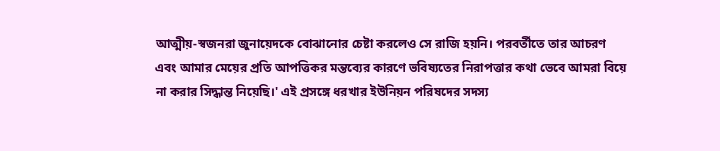আত্মীয়-স্বজনরা জুনায়েদকে বোঝানোর চেষ্টা করলেও সে রাজি হয়নি। পরবর্তীতে তার আচরণ এবং আমার মেয়ের প্রতি আপত্তিকর মন্তব্যের কারণে ভবিষ্যতের নিরাপত্তার কথা ভেবে আমরা বিয়ে না করার সিদ্ধান্ত নিয়েছি।' এই প্রসঙ্গে ধরখার ইউনিয়ন পরিষদের সদস্য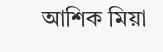আশিক মিয়া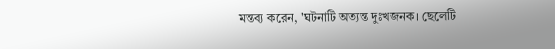মন্তব্য করেন, 'ঘটনাটি অত্যন্ত দুঃখজনক। ছেলেটি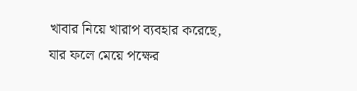খাবার নিয়ে খারাপ ব্যবহার করেছে, যার ফলে মেয়ে পক্ষের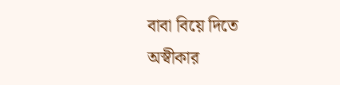বাবা বিয়ে দিতে অস্বীকার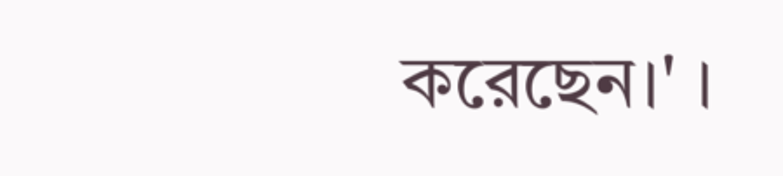করেছেন।' ।